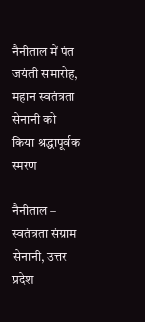नैनीताल में पंत जयंती समारोह, महान स्वतंत्रता सेनानी को किया श्रद्धापूर्वक स्मरण

नैनीताल – स्वतंत्रता संग्राम सेनानी, उत्तर प्रदेश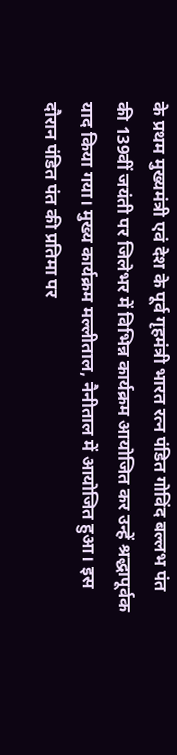के प्रथम मुख्यमंत्री एवं देश के पूर्व गृहमंत्री भारत रत्न पंडित गोविंद बल्लभ पंत की 139वीं जयंती पर जिलेभर में विभिन्न कार्यक्रम आयोजित कर उन्हें श्रद्धापूर्वक याद किया गया। मुख्य कार्यक्रम मल्लीताल, नैनीताल में आयोजित हुआ। इस दौरान पंडित पंत की प्रतिमा पर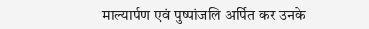माल्यार्पण एवं पुष्पांजलि अर्पित कर उनके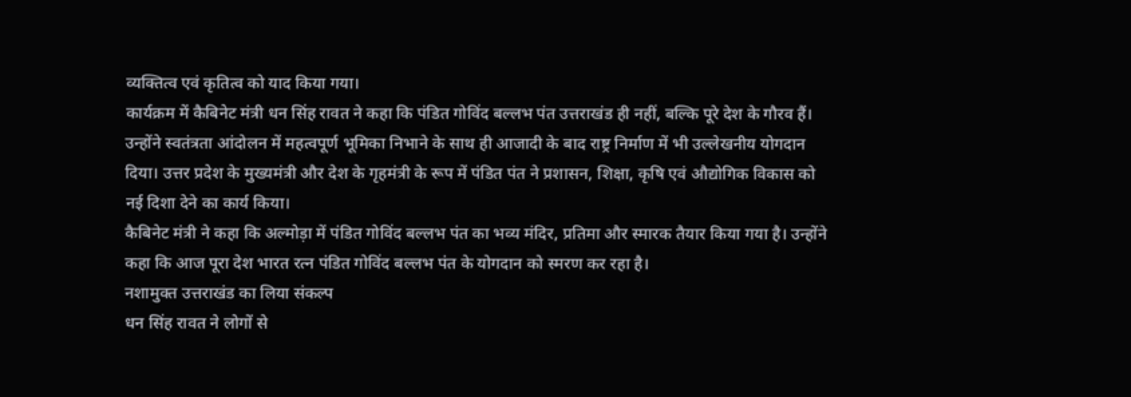व्यक्तित्व एवं कृतित्व को याद किया गया।
कार्यक्रम में कैबिनेट मंत्री धन सिंह रावत ने कहा कि पंडित गोविंद बल्लभ पंत उत्तराखंड ही नहीं, बल्कि पूरे देश के गौरव हैं। उन्होंने स्वतंत्रता आंदोलन में महत्वपूर्ण भूमिका निभाने के साथ ही आजादी के बाद राष्ट्र निर्माण में भी उल्लेखनीय योगदान दिया। उत्तर प्रदेश के मुख्यमंत्री और देश के गृहमंत्री के रूप में पंडित पंत ने प्रशासन, शिक्षा, कृषि एवं औद्योगिक विकास को नई दिशा देने का कार्य किया।
कैबिनेट मंत्री ने कहा कि अल्मोड़ा में पंडित गोविंद बल्लभ पंत का भव्य मंदिर, प्रतिमा और स्मारक तैयार किया गया है। उन्होंने कहा कि आज पूरा देश भारत रत्न पंडित गोविंद बल्लभ पंत के योगदान को स्मरण कर रहा है।
नशामुक्त उत्तराखंड का लिया संकल्प
धन सिंह रावत ने लोगों से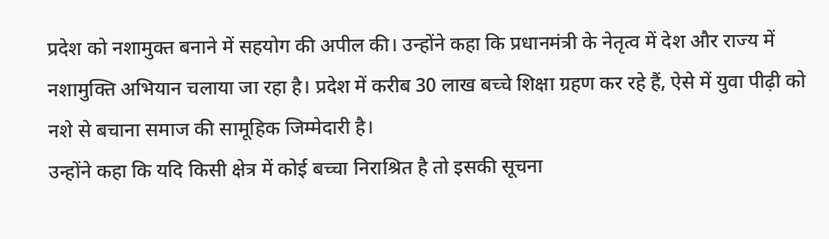प्रदेश को नशामुक्त बनाने में सहयोग की अपील की। उन्होंने कहा कि प्रधानमंत्री के नेतृत्व में देश और राज्य में नशामुक्ति अभियान चलाया जा रहा है। प्रदेश में करीब 30 लाख बच्चे शिक्षा ग्रहण कर रहे हैं, ऐसे में युवा पीढ़ी को नशे से बचाना समाज की सामूहिक जिम्मेदारी है।
उन्होंने कहा कि यदि किसी क्षेत्र में कोई बच्चा निराश्रित है तो इसकी सूचना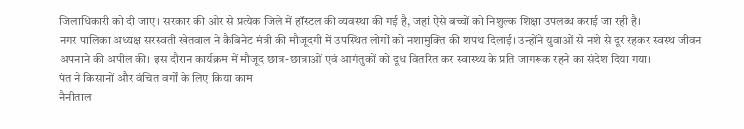जिलाधिकारी को दी जाए। सरकार की ओर से प्रत्येक जिले में हॉस्टल की व्यवस्था की गई है, जहां ऐसे बच्चों को निशुल्क शिक्षा उपलब्ध कराई जा रही है।
नगर पालिका अध्यक्ष सरस्वती खेतवाल ने कैबिनेट मंत्री की मौजूदगी में उपस्थित लोगों को नशामुक्ति की शपथ दिलाई। उन्होंने युवाओं से नशे से दूर रहकर स्वस्थ जीवन अपनाने की अपील की। इस दौरान कार्यक्रम में मौजूद छात्र-छात्राओं एवं आगंतुकों को दूध वितरित कर स्वास्थ्य के प्रति जागरूक रहने का संदेश दिया गया।
पंत ने किसानों और वंचित वर्गों के लिए किया काम
नैनीताल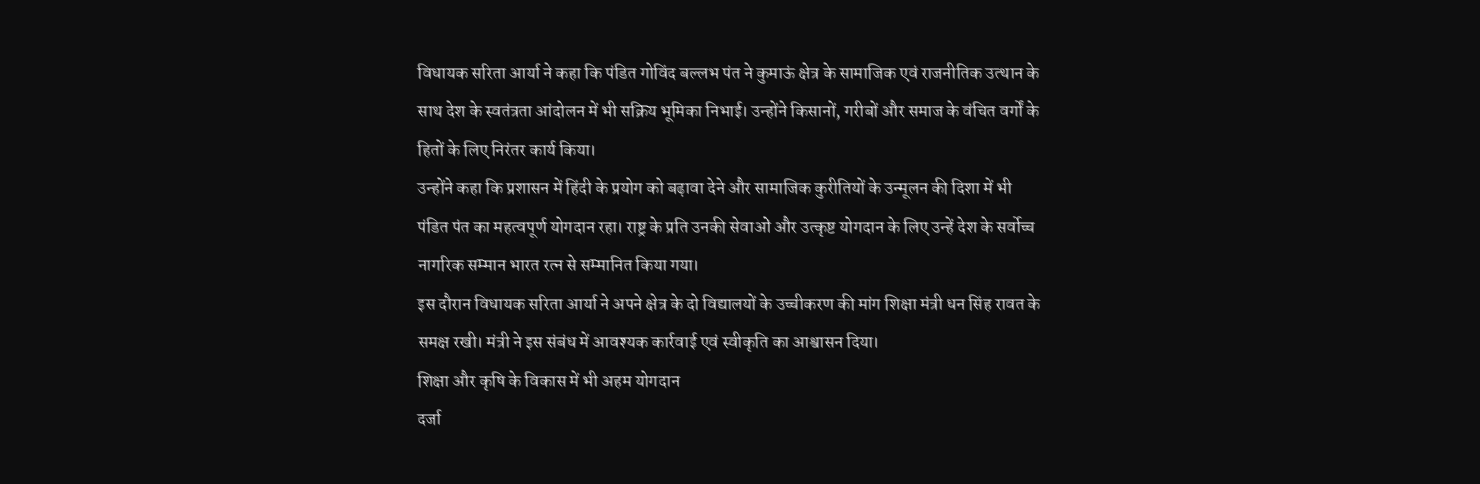विधायक सरिता आर्या ने कहा कि पंडित गोविंद बल्लभ पंत ने कुमाऊं क्षेत्र के सामाजिक एवं राजनीतिक उत्थान के साथ देश के स्वतंत्रता आंदोलन में भी सक्रिय भूमिका निभाई। उन्होंने किसानों, गरीबों और समाज के वंचित वर्गों के हितों के लिए निरंतर कार्य किया।
उन्होंने कहा कि प्रशासन में हिंदी के प्रयोग को बढ़ावा देने और सामाजिक कुरीतियों के उन्मूलन की दिशा में भी पंडित पंत का महत्वपूर्ण योगदान रहा। राष्ट्र के प्रति उनकी सेवाओं और उत्कृष्ट योगदान के लिए उन्हें देश के सर्वोच्च नागरिक सम्मान भारत रत्न से सम्मानित किया गया।
इस दौरान विधायक सरिता आर्या ने अपने क्षेत्र के दो विद्यालयों के उच्चीकरण की मांग शिक्षा मंत्री धन सिंह रावत के समक्ष रखी। मंत्री ने इस संबंध में आवश्यक कार्रवाई एवं स्वीकृति का आश्वासन दिया।
शिक्षा और कृषि के विकास में भी अहम योगदान
दर्जा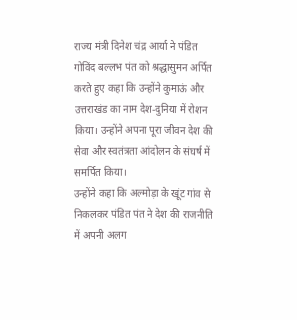राज्य मंत्री दिनेश चंद्र आर्या ने पंडित गोविंद बल्लभ पंत को श्रद्धासुमन अर्पित करते हुए कहा कि उन्होंने कुमाऊं और उत्तराखंड का नाम देश-दुनिया में रोशन किया। उन्होंने अपना पूरा जीवन देश की सेवा और स्वतंत्रता आंदोलन के संघर्ष में समर्पित किया।
उन्होंने कहा कि अल्मोड़ा के खूंट गांव से निकलकर पंडित पंत ने देश की राजनीति में अपनी अलग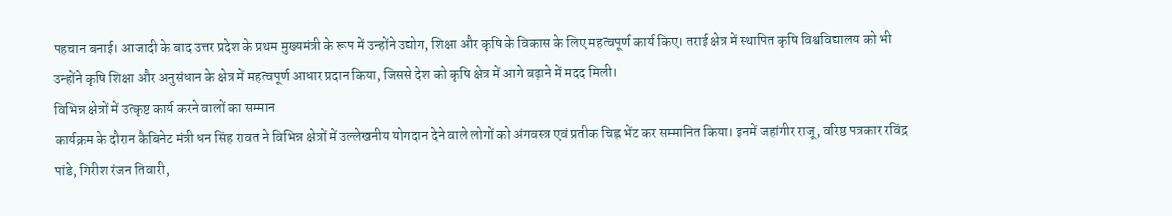पहचान बनाई। आजादी के बाद उत्तर प्रदेश के प्रथम मुख्यमंत्री के रूप में उन्होंने उद्योग, शिक्षा और कृषि के विकास के लिए महत्वपूर्ण कार्य किए। तराई क्षेत्र में स्थापित कृषि विश्वविद्यालय को भी उन्होंने कृषि शिक्षा और अनुसंधान के क्षेत्र में महत्वपूर्ण आधार प्रदान किया, जिससे देश को कृषि क्षेत्र में आगे बढ़ाने में मदद मिली।
विभिन्न क्षेत्रों में उत्कृष्ट कार्य करने वालों का सम्मान
कार्यक्रम के दौरान कैबिनेट मंत्री धन सिंह रावत ने विभिन्न क्षेत्रों में उल्लेखनीय योगदान देने वाले लोगों को अंगवस्त्र एवं प्रतीक चिह्न भेंट कर सम्मानित किया। इनमें जहांगीर राजू, वरिष्ठ पत्रकार रविंद्र पांडे, गिरीश रंजन तिवारी,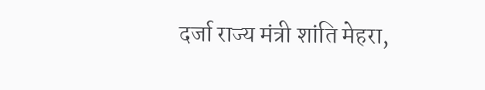दर्जा राज्य मंत्री शांति मेहरा,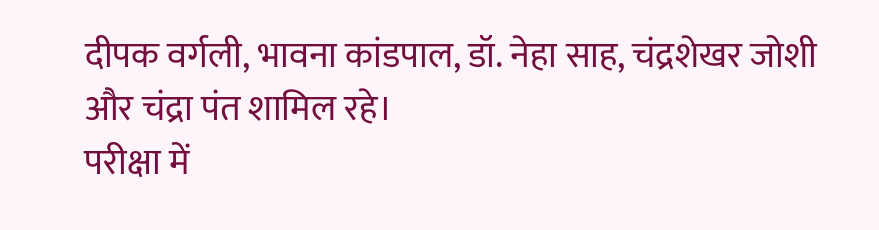दीपक वर्गली, भावना कांडपाल, डॉ. नेहा साह, चंद्रशेखर जोशी और चंद्रा पंत शामिल रहे।
परीक्षा में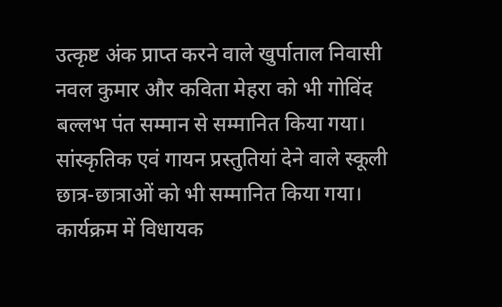उत्कृष्ट अंक प्राप्त करने वाले खुर्पाताल निवासी नवल कुमार और कविता मेहरा को भी गोविंद बल्लभ पंत सम्मान से सम्मानित किया गया। सांस्कृतिक एवं गायन प्रस्तुतियां देने वाले स्कूली छात्र-छात्राओं को भी सम्मानित किया गया।
कार्यक्रम में विधायक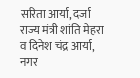सरिता आर्या, दर्जा राज्य मंत्री शांति मेहरा व दिनेश चंद्र आर्या, नगर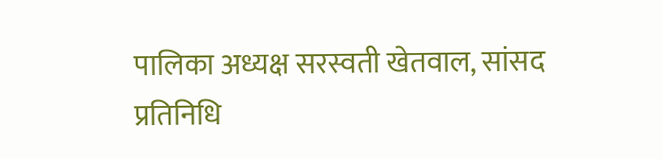पालिका अध्यक्ष सरस्वती खेतवाल, सांसद प्रतिनिधि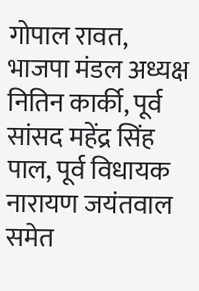गोपाल रावत, भाजपा मंडल अध्यक्ष नितिन कार्की, पूर्व सांसद महेंद्र सिंह पाल, पूर्व विधायक नारायण जयंतवाल समेत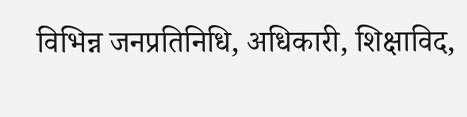विभिन्न जनप्रतिनिधि, अधिकारी, शिक्षाविद,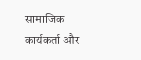सामाजिक कार्यकर्ता और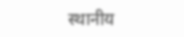स्थानीय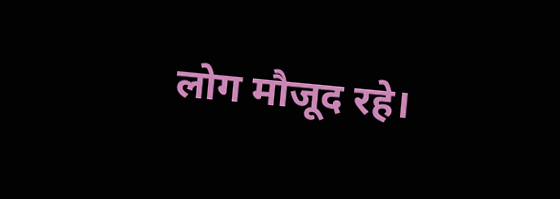लोग मौजूद रहे।